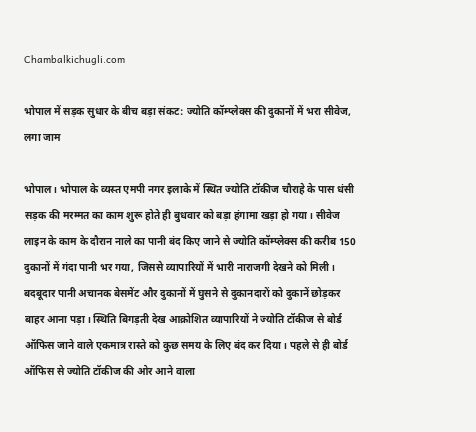Chambalkichugli.com

भोपाल में सड़क सुधार के बीच बड़ा संकट: ज्योति कॉम्प्लेक्स की दुकानों में भरा सीवेज, लगा जाम

भोपाल। भोपाल के व्यस्त एमपी नगर इलाके में स्थित ज्योति टॉकीज चौराहे के पास धंसी सड़क की मरम्मत का काम शुरू होते ही बुधवार को बड़ा हंगामा खड़ा हो गया। सीवेज लाइन के काम के दौरान नाले का पानी बंद किए जाने से ज्योति कॉम्प्लेक्स की करीब 150 दुकानों में गंदा पानी भर गया, जिससे व्यापारियों में भारी नाराजगी देखने को मिली। बदबूदार पानी अचानक बेसमेंट और दुकानों में घुसने से दुकानदारों को दुकानें छोड़कर बाहर आना पड़ा। स्थिति बिगड़ती देख आक्रोशित व्यापारियों ने ज्योति टॉकीज से बोर्ड ऑफिस जाने वाले एकमात्र रास्ते को कुछ समय के लिए बंद कर दिया। पहले से ही बोर्ड ऑफिस से ज्योति टॉकीज की ओर आने वाला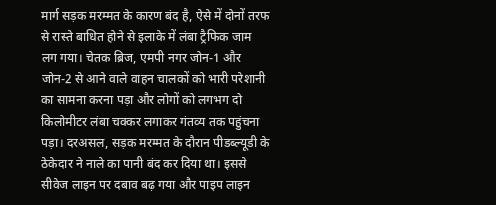मार्ग सड़क मरम्मत के कारण बंद है, ऐसे में दोनों तरफ से रास्ते बाधित होने से इलाके में लंबा ट्रैफिक जाम लग गया। चेतक ब्रिज, एमपी नगर जोन-1 और जोन-2 से आने वाले वाहन चालकों को भारी परेशानी का सामना करना पड़ा और लोगों को लगभग दो किलोमीटर लंबा चक्कर लगाकर गंतव्य तक पहुंचना पड़ा। दरअसल, सड़क मरम्मत के दौरान पीडब्ल्यूडी के ठेकेदार ने नाले का पानी बंद कर दिया था। इससे सीवेज लाइन पर दबाव बढ़ गया और पाइप लाइन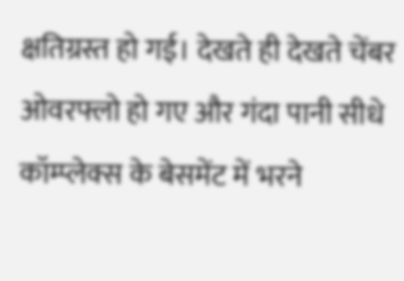क्षतिग्रस्त हो गई। देखते ही देखते चेंबर ओवरफ्लो हो गए और गंदा पानी सीधे कॉम्प्लेक्स के बेसमेंट में भरने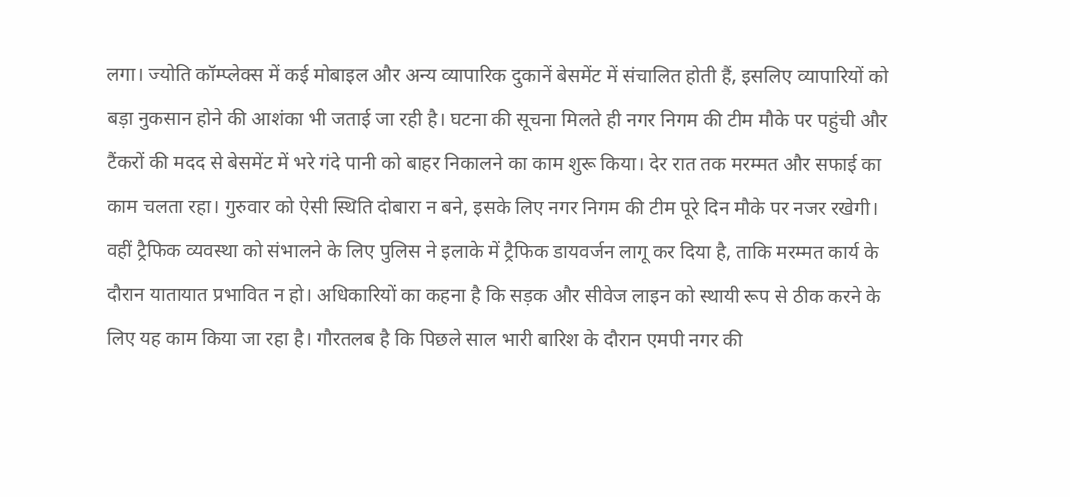लगा। ज्योति कॉम्प्लेक्स में कई मोबाइल और अन्य व्यापारिक दुकानें बेसमेंट में संचालित होती हैं, इसलिए व्यापारियों को बड़ा नुकसान होने की आशंका भी जताई जा रही है। घटना की सूचना मिलते ही नगर निगम की टीम मौके पर पहुंची और टैंकरों की मदद से बेसमेंट में भरे गंदे पानी को बाहर निकालने का काम शुरू किया। देर रात तक मरम्मत और सफाई का काम चलता रहा। गुरुवार को ऐसी स्थिति दोबारा न बने, इसके लिए नगर निगम की टीम पूरे दिन मौके पर नजर रखेगी। वहीं ट्रैफिक व्यवस्था को संभालने के लिए पुलिस ने इलाके में ट्रैफिक डायवर्जन लागू कर दिया है, ताकि मरम्मत कार्य के दौरान यातायात प्रभावित न हो। अधिकारियों का कहना है कि सड़क और सीवेज लाइन को स्थायी रूप से ठीक करने के लिए यह काम किया जा रहा है। गौरतलब है कि पिछले साल भारी बारिश के दौरान एमपी नगर की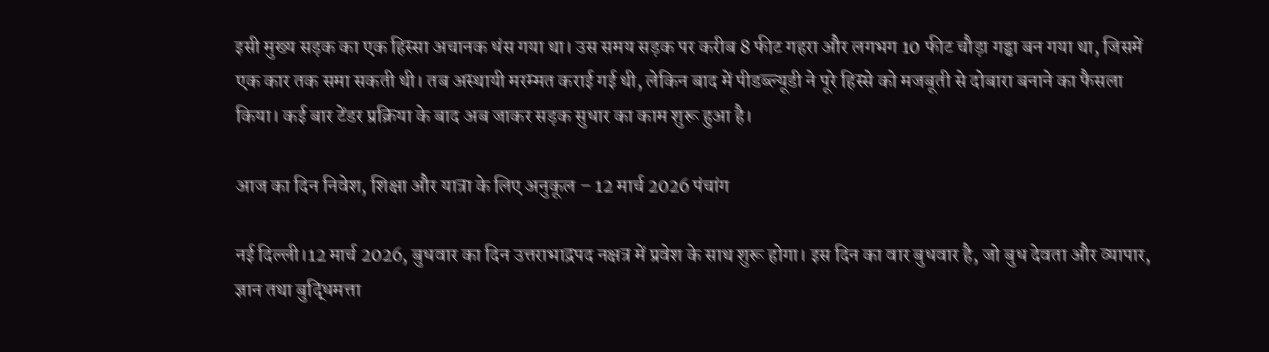इसी मुख्य सड़क का एक हिस्सा अचानक धंस गया था। उस समय सड़क पर करीब 8 फीट गहरा और लगभग 10 फीट चौड़ा गड्ढा बन गया था, जिसमें एक कार तक समा सकती थी। तब अस्थायी मरम्मत कराई गई थी, लेकिन बाद में पीडब्ल्यूडी ने पूरे हिस्से को मजबूती से दोबारा बनाने का फैसला किया। कई बार टेंडर प्रक्रिया के बाद अब जाकर सड़क सुधार का काम शुरू हुआ है।

आज का दिन निवेश, शिक्षा और यात्रा के लिए अनुकूल – 12 मार्च 2026 पंचांग

नई दिल्ली।12 मार्च 2026, बुधवार का दिन उत्तराभाद्रपद नक्षत्र में प्रवेश के साथ शुरू होगा। इस दिन का वार बुधवार है, जो बुध देवता और व्यापार, ज्ञान तथा बुद्धिमत्ता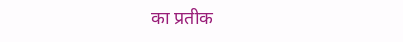का प्रतीक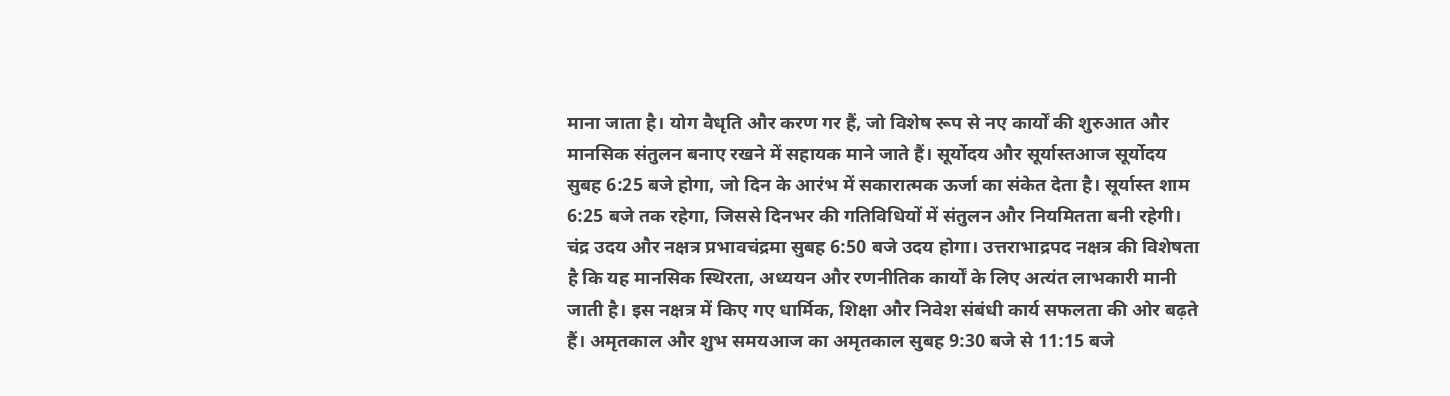माना जाता है। योग वैधृति और करण गर हैं, जो विशेष रूप से नए कार्यों की शुरुआत और मानसिक संतुलन बनाए रखने में सहायक माने जाते हैं। सूर्योदय और सूर्यास्तआज सूर्योदय सुबह 6:25 बजे होगा, जो दिन के आरंभ में सकारात्मक ऊर्जा का संकेत देता है। सूर्यास्त शाम 6:25 बजे तक रहेगा, जिससे दिनभर की गतिविधियों में संतुलन और नियमितता बनी रहेगी। चंद्र उदय और नक्षत्र प्रभावचंद्रमा सुबह 6:50 बजे उदय होगा। उत्तराभाद्रपद नक्षत्र की विशेषता है कि यह मानसिक स्थिरता, अध्ययन और रणनीतिक कार्यों के लिए अत्यंत लाभकारी मानी जाती है। इस नक्षत्र में किए गए धार्मिक, शिक्षा और निवेश संबंधी कार्य सफलता की ओर बढ़ते हैं। अमृतकाल और शुभ समयआज का अमृतकाल सुबह 9:30 बजे से 11:15 बजे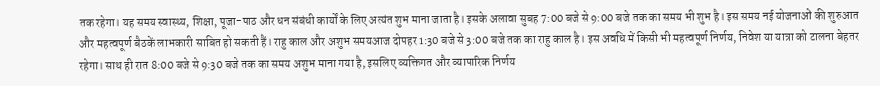तक रहेगा। यह समय स्वास्थ्य, शिक्षा, पूजा-पाठ और धन संबंधी कार्यों के लिए अत्यंत शुभ माना जाता है। इसके अलावा सुबह 7:00 बजे से 9:00 बजे तक का समय भी शुभ है। इस समय नई योजनाओं की शुरुआत और महत्वपूर्ण बैठकें लाभकारी साबित हो सकती हैं। राहु काल और अशुभ समयआज दोपहर 1:30 बजे से 3:00 बजे तक का राहु काल है। इस अवधि में किसी भी महत्वपूर्ण निर्णय, निवेश या यात्रा को टालना बेहतर रहेगा। साथ ही रात 8:00 बजे से 9:30 बजे तक का समय अशुभ माना गया है, इसलिए व्यक्तिगत और व्यापारिक निर्णय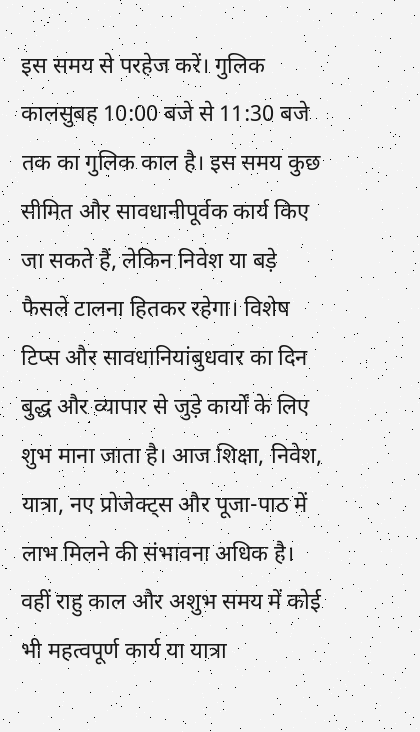इस समय से परहेज करें। गुलिक कालसुबह 10:00 बजे से 11:30 बजे तक का गुलिक काल है। इस समय कुछ सीमित और सावधानीपूर्वक कार्य किए जा सकते हैं, लेकिन निवेश या बड़े फैसले टालना हितकर रहेगा। विशेष टिप्स और सावधानियांबुधवार का दिन बुद्ध और व्यापार से जुड़े कार्यों के लिए शुभ माना जाता है। आज शिक्षा, निवेश, यात्रा, नए प्रोजेक्ट्स और पूजा-पाठ में लाभ मिलने की संभावना अधिक है। वहीं राहु काल और अशुभ समय में कोई भी महत्वपूर्ण कार्य या यात्रा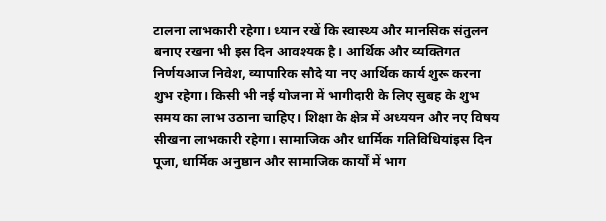टालना लाभकारी रहेगा। ध्यान रखें कि स्वास्थ्य और मानसिक संतुलन बनाए रखना भी इस दिन आवश्यक है। आर्थिक और व्यक्तिगत निर्णयआज निवेश, व्यापारिक सौदे या नए आर्थिक कार्य शुरू करना शुभ रहेगा। किसी भी नई योजना में भागीदारी के लिए सुबह के शुभ समय का लाभ उठाना चाहिए। शिक्षा के क्षेत्र में अध्ययन और नए विषय सीखना लाभकारी रहेगा। सामाजिक और धार्मिक गतिविधियांइस दिन पूजा, धार्मिक अनुष्ठान और सामाजिक कार्यों में भाग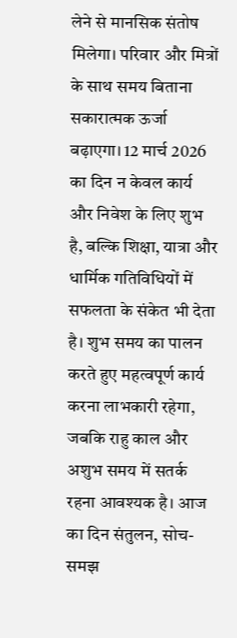लेने से मानसिक संतोष मिलेगा। परिवार और मित्रों के साथ समय बिताना सकारात्मक ऊर्जा बढ़ाएगा। 12 मार्च 2026 का दिन न केवल कार्य और निवेश के लिए शुभ है, बल्कि शिक्षा, यात्रा और धार्मिक गतिविधियों में सफलता के संकेत भी देता है। शुभ समय का पालन करते हुए महत्वपूर्ण कार्य करना लाभकारी रहेगा, जबकि राहु काल और अशुभ समय में सतर्क रहना आवश्यक है। आज का दिन संतुलन, सोच-समझ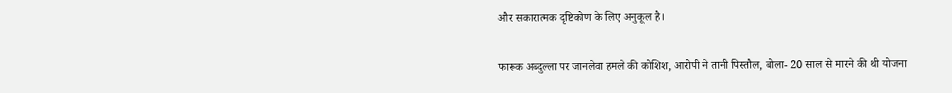और सकारात्मक दृष्टिकोण के लिए अनुकूल है।

फारूक अब्दुल्ला पर जानलेवा हमले की कोशिश, आरोपी ने तानी पिस्तौल, बोला- 20 साल से मारने की थी योजना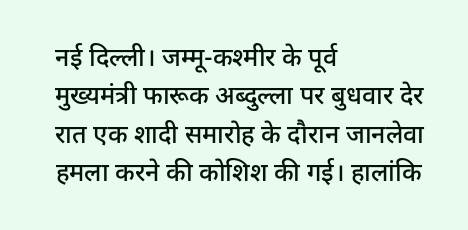नई दिल्ली। जम्मू-कश्मीर के पूर्व मुख्यमंत्री फारूक अब्दुल्ला पर बुधवार देर रात एक शादी समारोह के दौरान जानलेवा हमला करने की कोशिश की गई। हालांकि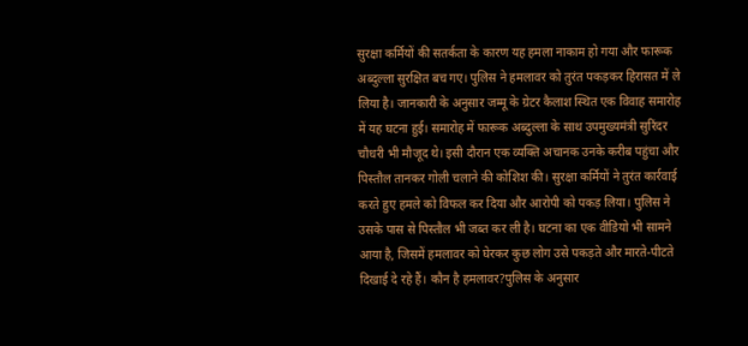सुरक्षा कर्मियों की सतर्कता के कारण यह हमला नाकाम हो गया और फारूक अब्दुल्ला सुरक्षित बच गए। पुलिस ने हमलावर को तुरंत पकड़कर हिरासत में ले लिया है। जानकारी के अनुसार जम्मू के ग्रेटर कैलाश स्थित एक विवाह समारोह में यह घटना हुई। समारोह में फारूक अब्दुल्ला के साथ उपमुख्यमंत्री सुरिंदर चौधरी भी मौजूद थे। इसी दौरान एक व्यक्ति अचानक उनके करीब पहुंचा और पिस्तौल तानकर गोली चलाने की कोशिश की। सुरक्षा कर्मियों ने तुरंत कार्रवाई करते हुए हमले को विफल कर दिया और आरोपी को पकड़ लिया। पुलिस ने उसके पास से पिस्तौल भी जब्त कर ली है। घटना का एक वीडियो भी सामने आया है, जिसमें हमलावर को घेरकर कुछ लोग उसे पकड़ते और मारते-पीटते दिखाई दे रहे हैं। कौन है हमलावर?पुलिस के अनुसार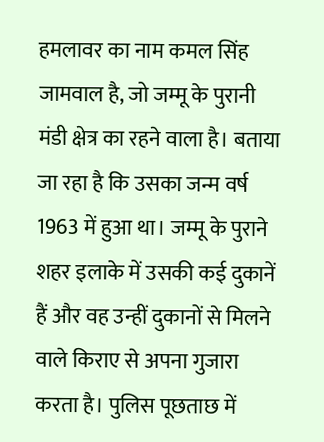हमलावर का नाम कमल सिंह जामवाल है, जो जम्मू के पुरानी मंडी क्षेत्र का रहने वाला है। बताया जा रहा है कि उसका जन्म वर्ष 1963 में हुआ था। जम्मू के पुराने शहर इलाके में उसकी कई दुकानें हैं और वह उन्हीं दुकानों से मिलने वाले किराए से अपना गुजारा करता है। पुलिस पूछताछ में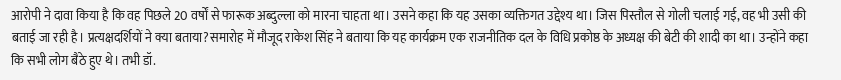आरोपी ने दावा किया है कि वह पिछले 20 वर्षों से फारूक अब्दुल्ला को मारना चाहता था। उसने कहा कि यह उसका व्यक्तिगत उद्देश्य था। जिस पिस्तौल से गोली चलाई गई, वह भी उसी की बताई जा रही है। प्रत्यक्षदर्शियों ने क्या बताया?समारोह में मौजूद राकेश सिंह ने बताया कि यह कार्यक्रम एक राजनीतिक दल के विधि प्रकोष्ठ के अध्यक्ष की बेटी की शादी का था। उन्होंने कहा कि सभी लोग बैठे हुए थे। तभी डॉ.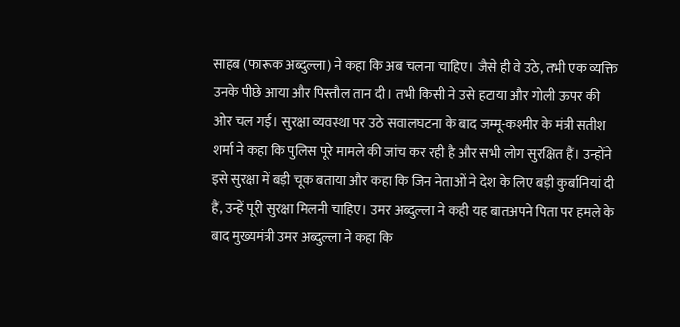साहब (फारूक अब्दुल्ला) ने कहा कि अब चलना चाहिए। जैसे ही वे उठे, तभी एक व्यक्ति उनके पीछे आया और पिस्तौल तान दी। तभी किसी ने उसे हटाया और गोली ऊपर की ओर चल गई। सुरक्षा व्यवस्था पर उठे सवालघटना के बाद जम्मू-कश्मीर के मंत्री सतीश शर्मा ने कहा कि पुलिस पूरे मामले की जांच कर रही है और सभी लोग सुरक्षित हैं। उन्होंने इसे सुरक्षा में बड़ी चूक बताया और कहा कि जिन नेताओं ने देश के लिए बड़ी कुर्बानियां दी हैं, उन्हें पूरी सुरक्षा मिलनी चाहिए। उमर अब्दुल्ला ने कही यह बातअपने पिता पर हमले के बाद मुख्यमंत्री उमर अब्दुल्ला ने कहा कि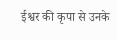ईश्वर की कृपा से उनके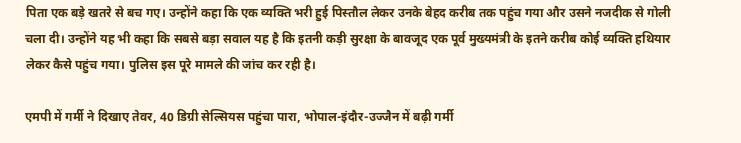पिता एक बड़े खतरे से बच गए। उन्होंने कहा कि एक व्यक्ति भरी हुई पिस्तौल लेकर उनके बेहद करीब तक पहुंच गया और उसने नजदीक से गोली चला दी। उन्होंने यह भी कहा कि सबसे बड़ा सवाल यह है कि इतनी कड़ी सुरक्षा के बावजूद एक पूर्व मुख्यमंत्री के इतने करीब कोई व्यक्ति हथियार लेकर कैसे पहुंच गया। पुलिस इस पूरे मामले की जांच कर रही है।

एमपी में गर्मी ने दिखाए तेवर, 40 डिग्री सेल्सियस पहुंचा पारा, भोपाल-इंदौर-उज्जैन में बढ़ी गर्मी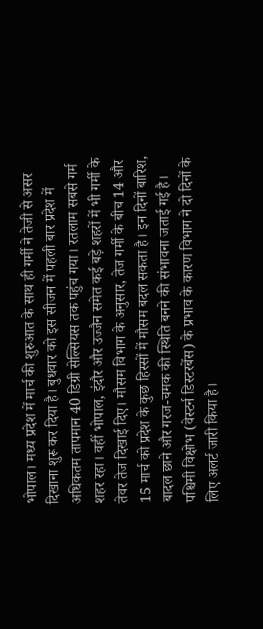भोपाल। मध्य प्रदेश में मार्च की शुरुआत के साथ ही गर्मी ने तेजी से असर दिखाना शुरू कर दिया है। बुधवार को इस सीजन में पहली बार प्रदेश में अधिकतम तापमान 40 डिग्री सेल्सियस तक पहुंच गया। रतलाम सबसे गर्म शहर रहा। वहीं भोपाल, इंदौर और उज्जैन समेत कई बड़े शहरों में भी गर्मी के तेवर तेज दिखाई दिए। मौसम विभाग के अनुसार, तेज गर्मी के बीच 14 और 15 मार्च को प्रदेश के कुछ हिस्सों में मौसम बदल सकता है। इन दिनों बारिश, बादल छाने और गरज-चमक की स्थिति बनने की संभावना जताई गई है। पश्चिमी विक्षोभ (वेस्टर्न डिस्टरबेंस) के प्रभाव के कारण विभाग ने दो दिनों के लिए अलर्ट जारी किया है।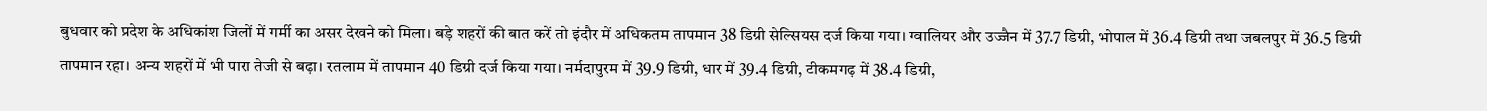बुधवार को प्रदेश के अधिकांश जिलों में गर्मी का असर देखने को मिला। बड़े शहरों की बात करें तो इंदौर में अधिकतम तापमान 38 डिग्री सेल्सियस दर्ज किया गया। ग्वालियर और उज्जैन में 37.7 डिग्री, भोपाल में 36.4 डिग्री तथा जबलपुर में 36.5 डिग्री तापमान रहा। अन्य शहरों में भी पारा तेजी से बढ़ा। रतलाम में तापमान 40 डिग्री दर्ज किया गया। नर्मदापुरम में 39.9 डिग्री, धार में 39.4 डिग्री, टीकमगढ़ में 38.4 डिग्री,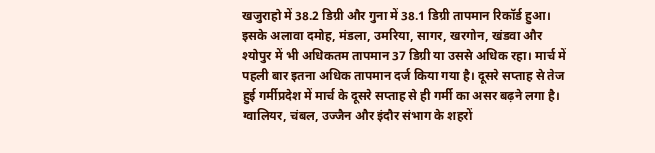खजुराहो में 38.2 डिग्री और गुना में 38.1 डिग्री तापमान रिकॉर्ड हुआ। इसके अलावा दमोह, मंडला, उमरिया, सागर, खरगोन, खंडवा और श्योपुर में भी अधिकतम तापमान 37 डिग्री या उससे अधिक रहा। मार्च में पहली बार इतना अधिक तापमान दर्ज किया गया है। दूसरे सप्ताह से तेज हुई गर्मीप्रदेश में मार्च के दूसरे सप्ताह से ही गर्मी का असर बढ़ने लगा है। ग्वालियर, चंबल, उज्जैन और इंदौर संभाग के शहरों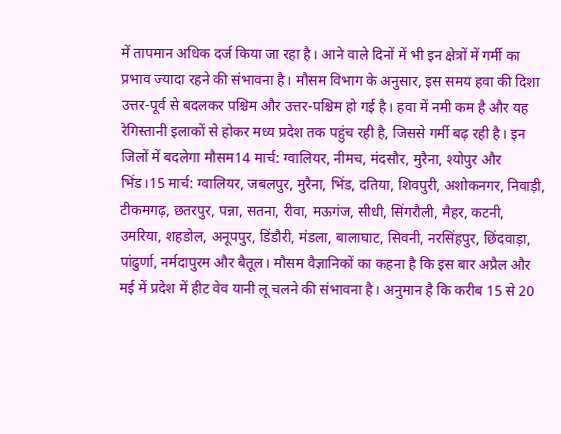में तापमान अधिक दर्ज किया जा रहा है। आने वाले दिनों में भी इन क्षेत्रों में गर्मी का प्रभाव ज्यादा रहने की संभावना है। मौसम विभाग के अनुसार, इस समय हवा की दिशा उत्तर-पूर्व से बदलकर पश्चिम और उत्तर-पश्चिम हो गई है। हवा में नमी कम है और यह रेगिस्तानी इलाकों से होकर मध्य प्रदेश तक पहुंच रही है, जिससे गर्मी बढ़ रही है। इन जिलों में बदलेगा मौसम14 मार्च: ग्वालियर, नीमच, मंदसौर, मुरैना, श्योपुर और भिंड।15 मार्च: ग्वालियर, जबलपुर, मुरैना, भिंड, दतिया, शिवपुरी, अशोकनगर, निवाड़ी, टीकमगढ़, छतरपुर, पन्ना, सतना, रीवा, मऊगंज, सीधी, सिंगरौली, मैहर, कटनी, उमरिया, शहडोल, अनूपपुर, डिंडौरी, मंडला, बालाघाट, सिवनी, नरसिंहपुर, छिंदवाड़ा, पांढुर्णा, नर्मदापुरम और बैतूल। मौसम वैज्ञानिकों का कहना है कि इस बार अप्रैल और मई में प्रदेश में हीट वेव यानी लू चलने की संभावना है। अनुमान है कि करीब 15 से 20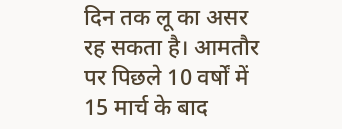दिन तक लू का असर रह सकता है। आमतौर पर पिछले 10 वर्षों में 15 मार्च के बाद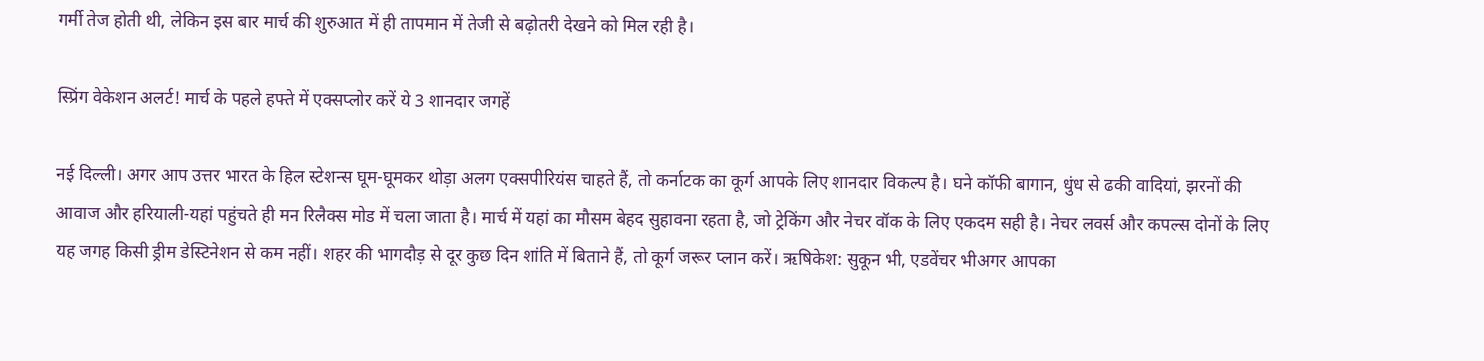गर्मी तेज होती थी, लेकिन इस बार मार्च की शुरुआत में ही तापमान में तेजी से बढ़ोतरी देखने को मिल रही है।

स्प्रिंग वेकेशन अलर्ट! मार्च के पहले हफ्ते में एक्सप्लोर करें ये 3 शानदार जगहें

नई दिल्ली। अगर आप उत्तर भारत के हिल स्टेशन्स घूम-घूमकर थोड़ा अलग एक्सपीरियंस चाहते हैं, तो कर्नाटक का कूर्ग आपके लिए शानदार विकल्प है। घने कॉफी बागान, धुंध से ढकी वादियां, झरनों की आवाज और हरियाली-यहां पहुंचते ही मन रिलैक्स मोड में चला जाता है। मार्च में यहां का मौसम बेहद सुहावना रहता है, जो ट्रेकिंग और नेचर वॉक के लिए एकदम सही है। नेचर लवर्स और कपल्स दोनों के लिए यह जगह किसी ड्रीम डेस्टिनेशन से कम नहीं। शहर की भागदौड़ से दूर कुछ दिन शांति में बिताने हैं, तो कूर्ग जरूर प्लान करें। ऋषिकेश: सुकून भी, एडवेंचर भीअगर आपका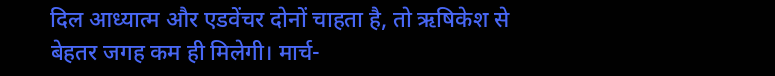दिल आध्यात्म और एडवेंचर दोनों चाहता है, तो ऋषिकेश से बेहतर जगह कम ही मिलेगी। मार्च-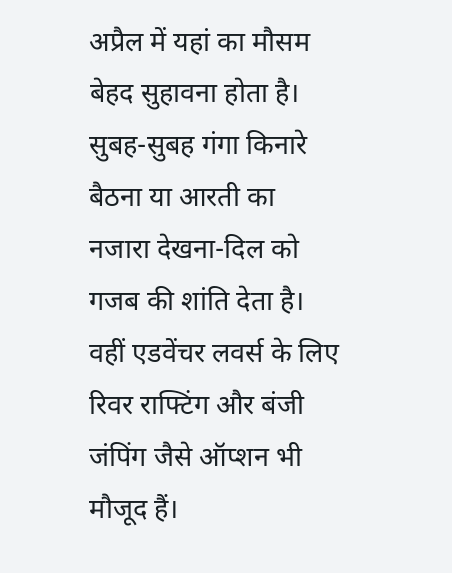अप्रैल में यहां का मौसम बेहद सुहावना होता है। सुबह-सुबह गंगा किनारे बैठना या आरती का नजारा देखना-दिल को गजब की शांति देता है। वहीं एडवेंचर लवर्स के लिए रिवर राफ्टिंग और बंजी जंपिंग जैसे ऑप्शन भी मौजूद हैं।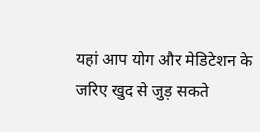यहां आप योग और मेडिटेशन के जरिए खुद से जुड़ सकते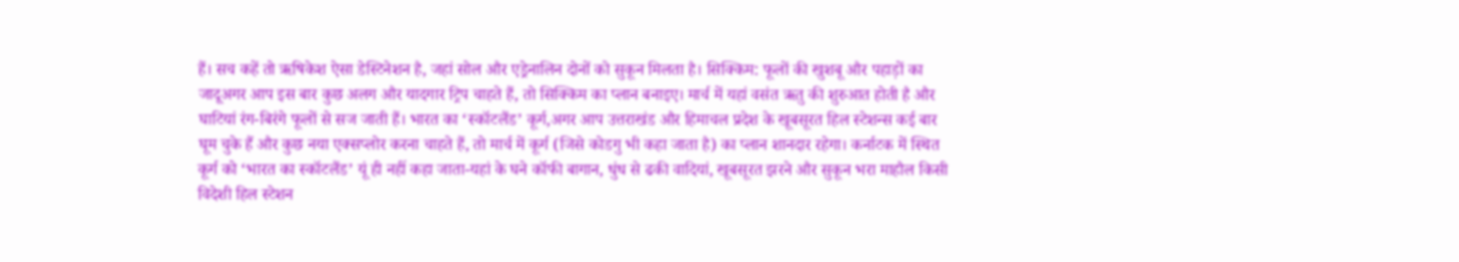हैं। सच कहें तो ऋषिकेश ऐसा डेस्टिनेशन है, जहां सोल और एड्रेनालिन दोनों को सुकून मिलता है। सिक्किम: फूलों की खुशबू और पहाड़ों का जादूअगर आप इस बार कुछ अलग और यादगार ट्रिप चाहते हैं, तो सिक्किम का प्लान बनाइए। मार्च में यहां वसंत ऋतु की शुरुआत होती है और घाटियां रंग-बिरंगे फूलों से सज जाती हैं। भारत का ‘स्कॉटलैंड’ कूर्ग,अगर आप उत्तराखंड और हिमाचल प्रदेश के खूबसूरत हिल स्टेशन्स कई बार घूम चुके हैं और कुछ नया एक्सप्लोर करना चाहते हैं, तो मार्च में कूर्ग (जिसे कोडगु भी कहा जाता है) का प्लान शानदार रहेगा। कर्नाटक में स्थित कूर्ग को ‘भारत का स्कॉटलैंड’ यूं ही नहीं कहा जाता-यहां के घने कॉफी बागान, धुंध से ढकी वादियां, खूबसूरत झरने और सुकून भरा माहौल किसी विदेशी हिल स्टेशन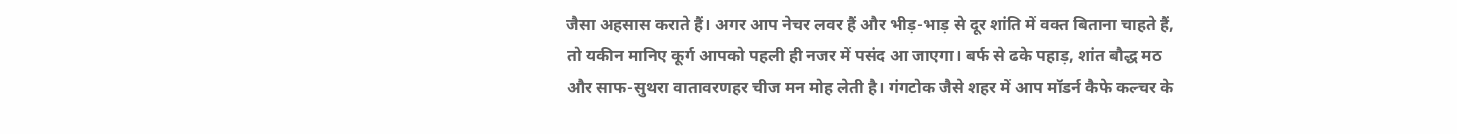जैसा अहसास कराते हैं। अगर आप नेचर लवर हैं और भीड़-भाड़ से दूर शांति में वक्त बिताना चाहते हैं, तो यकीन मानिए कूर्ग आपको पहली ही नजर में पसंद आ जाएगा। बर्फ से ढके पहाड़, शांत बौद्ध मठ और साफ-सुथरा वातावरणहर चीज मन मोह लेती है। गंगटोक जैसे शहर में आप मॉडर्न कैफे कल्चर के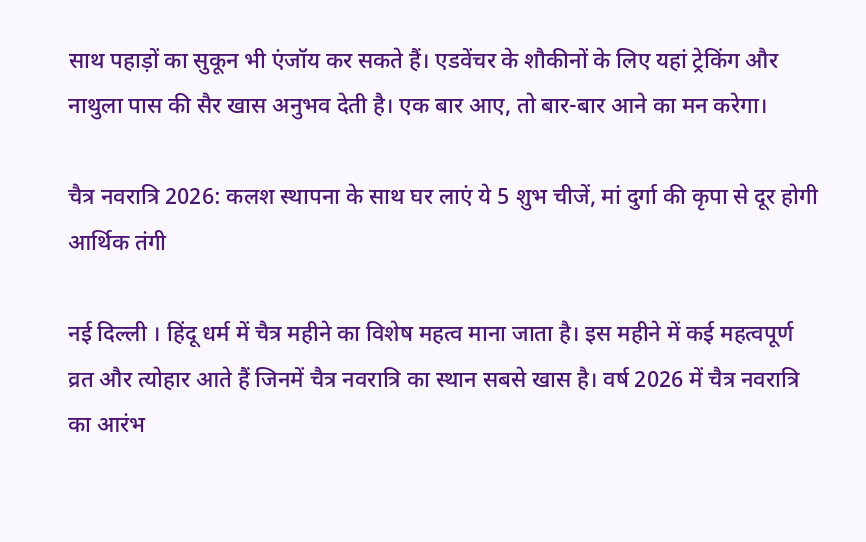साथ पहाड़ों का सुकून भी एंजॉय कर सकते हैं। एडवेंचर के शौकीनों के लिए यहां ट्रेकिंग और नाथुला पास की सैर खास अनुभव देती है। एक बार आए, तो बार-बार आने का मन करेगा।

चैत्र नवरात्रि 2026: कलश स्थापना के साथ घर लाएं ये 5 शुभ चीजें, मां दुर्गा की कृपा से दूर होगी आर्थिक तंगी

नई दिल्ली । हिंदू धर्म में चैत्र महीने का विशेष महत्व माना जाता है। इस महीने में कई महत्वपूर्ण व्रत और त्योहार आते हैं जिनमें चैत्र नवरात्रि का स्थान सबसे खास है। वर्ष 2026 में चैत्र नवरात्रि का आरंभ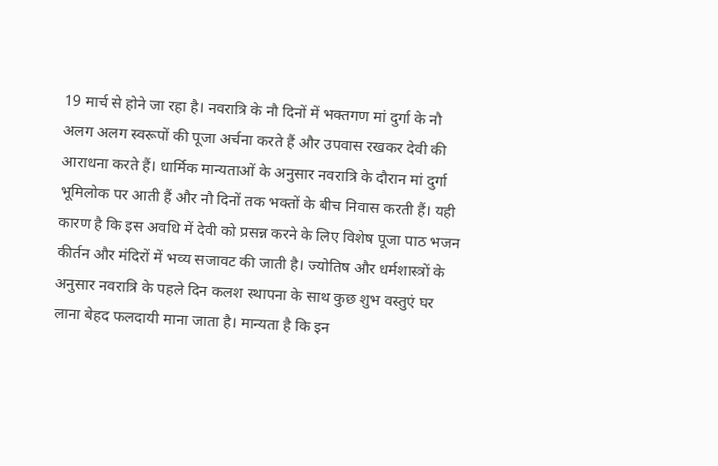19 मार्च से होने जा रहा है। नवरात्रि के नौ दिनों में भक्तगण मां दुर्गा के नौ अलग अलग स्वरूपों की पूजा अर्चना करते हैं और उपवास रखकर देवी की आराधना करते हैं। धार्मिक मान्यताओं के अनुसार नवरात्रि के दौरान मां दुर्गा भूमिलोक पर आती हैं और नौ दिनों तक भक्तों के बीच निवास करती हैं। यही कारण है कि इस अवधि में देवी को प्रसन्न करने के लिए विशेष पूजा पाठ भजन कीर्तन और मंदिरों में भव्य सजावट की जाती है। ज्योतिष और धर्मशास्त्रों के अनुसार नवरात्रि के पहले दिन कलश स्थापना के साथ कुछ शुभ वस्तुएं घर लाना बेहद फलदायी माना जाता है। मान्यता है कि इन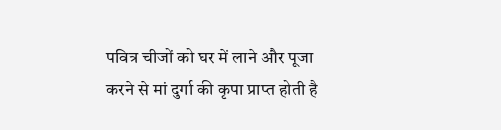पवित्र चीजों को घर में लाने और पूजा करने से मां दुर्गा की कृपा प्राप्त होती है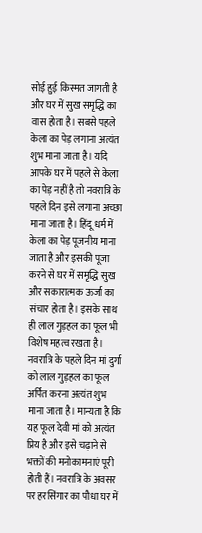सोई हुई किस्मत जागती है और घर में सुख समृद्धि का वास होता है। सबसे पहले केला का पेड़ लगाना अत्यंत शुभ माना जाता है। यदि आपके घर में पहले से केला का पेड़ नहीं है तो नवरात्रि के पहले दिन इसे लगाना अच्छा माना जाता है। हिंदू धर्म में केला का पेड़ पूजनीय माना जाता है और इसकी पूजा करने से घर में समृद्धि सुख और सकारात्मक ऊर्जा का संचार होता है। इसके साथ ही लाल गुड़हल का फूल भी विशेष महत्व रखता है। नवरात्रि के पहले दिन मां दुर्गा को लाल गुड़हल का फूल अर्पित करना अत्यंत शुभ माना जाता है। मान्यता है कि यह फूल देवी मां को अत्यंत प्रिय है और इसे चढ़ाने से भक्तों की मनोकामनाएं पूरी होती हैं। नवरात्रि के अवसर पर हरसिंगार का पौधा घर में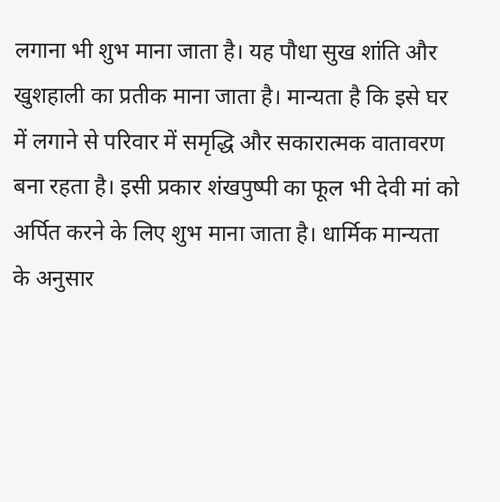लगाना भी शुभ माना जाता है। यह पौधा सुख शांति और खुशहाली का प्रतीक माना जाता है। मान्यता है कि इसे घर में लगाने से परिवार में समृद्धि और सकारात्मक वातावरण बना रहता है। इसी प्रकार शंखपुष्पी का फूल भी देवी मां को अर्पित करने के लिए शुभ माना जाता है। धार्मिक मान्यता के अनुसार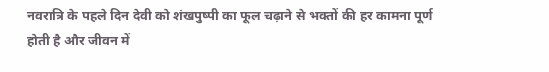नवरात्रि के पहले दिन देवी को शंखपुष्पी का फूल चढ़ाने से भक्तों की हर कामना पूर्ण होती है और जीवन में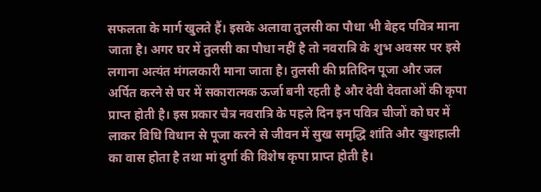सफलता के मार्ग खुलते हैं। इसके अलावा तुलसी का पौधा भी बेहद पवित्र माना जाता है। अगर घर में तुलसी का पौधा नहीं है तो नवरात्रि के शुभ अवसर पर इसे लगाना अत्यंत मंगलकारी माना जाता है। तुलसी की प्रतिदिन पूजा और जल अर्पित करने से घर में सकारात्मक ऊर्जा बनी रहती है और देवी देवताओं की कृपा प्राप्त होती है। इस प्रकार चैत्र नवरात्रि के पहले दिन इन पवित्र चीजों को घर में लाकर विधि विधान से पूजा करने से जीवन में सुख समृद्धि शांति और खुशहाली का वास होता है तथा मां दुर्गा की विशेष कृपा प्राप्त होती है।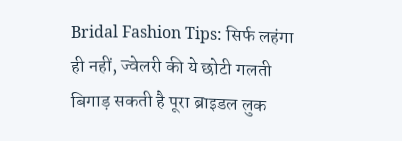Bridal Fashion Tips: सिर्फ लहंगा ही नहीं, ज्वेलरी की ये छोटी गलती बिगाड़ सकती है पूरा ब्राइडल लुक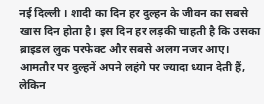नई दिल्ली । शादी का दिन हर दुल्हन के जीवन का सबसे खास दिन होता है। इस दिन हर लड़की चाहती है कि उसका ब्राइडल लुक परफेक्ट और सबसे अलग नजर आए। आमतौर पर दुल्हनें अपने लहंगे पर ज्यादा ध्यान देती हैं, लेकिन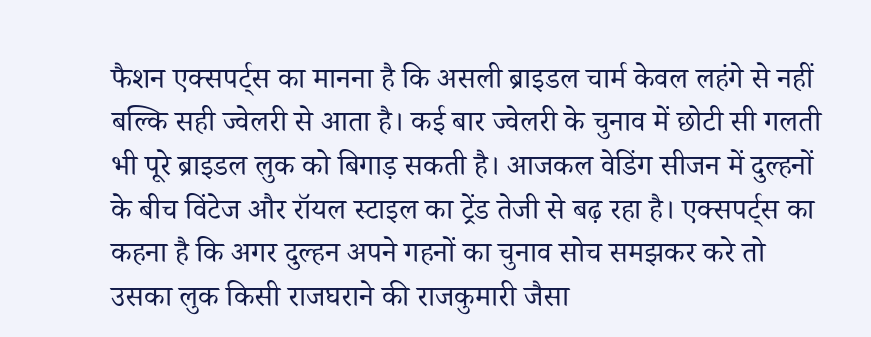फैशन एक्सपर्ट्स का मानना है कि असली ब्राइडल चार्म केवल लहंगे से नहीं बल्कि सही ज्वेलरी से आता है। कई बार ज्वेलरी के चुनाव में छोटी सी गलती भी पूरे ब्राइडल लुक को बिगाड़ सकती है। आजकल वेडिंग सीजन में दुल्हनों के बीच विंटेज और रॉयल स्टाइल का ट्रेंड तेजी से बढ़ रहा है। एक्सपर्ट्स का कहना है कि अगर दुल्हन अपने गहनों का चुनाव सोच समझकर करे तो उसका लुक किसी राजघराने की राजकुमारी जैसा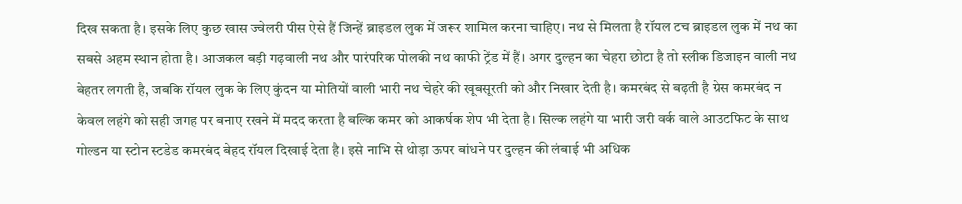दिख सकता है। इसके लिए कुछ खास ज्वेलरी पीस ऐसे हैं जिन्हें ब्राइडल लुक में जरूर शामिल करना चाहिए। नथ से मिलता है रॉयल टच ब्राइडल लुक में नथ का सबसे अहम स्थान होता है। आजकल बड़ी गढ़वाली नथ और पारंपरिक पोलकी नथ काफी ट्रेंड में हैं। अगर दुल्हन का चेहरा छोटा है तो स्लीक डिजाइन वाली नथ बेहतर लगती है, जबकि रॉयल लुक के लिए कुंदन या मोतियों वाली भारी नथ चेहरे की खूबसूरती को और निखार देती है। कमरबंद से बढ़ती है ग्रेस कमरबंद न केवल लहंगे को सही जगह पर बनाए रखने में मदद करता है बल्कि कमर को आकर्षक शेप भी देता है। सिल्क लहंगे या भारी जरी वर्क वाले आउटफिट के साथ गोल्डन या स्टोन स्टडेड कमरबंद बेहद रॉयल दिखाई देता है। इसे नाभि से थोड़ा ऊपर बांधने पर दुल्हन की लंबाई भी अधिक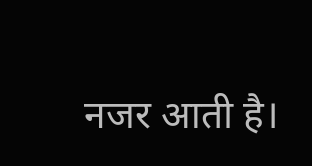नजर आती है।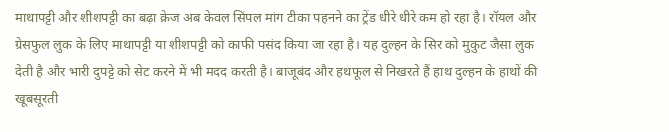माथापट्टी और शीशपट्टी का बढ़ा क्रेज अब केवल सिंपल मांग टीका पहनने का ट्रेंड धीरे धीरे कम हो रहा है। रॉयल और ग्रेसफुल लुक के लिए माथापट्टी या शीशपट्टी को काफी पसंद किया जा रहा है। यह दुल्हन के सिर को मुकुट जैसा लुक देती है और भारी दुपट्टे को सेट करने में भी मदद करती है। बाजूबंद और हथफूल से निखरते हैं हाथ दुल्हन के हाथों की खूबसूरती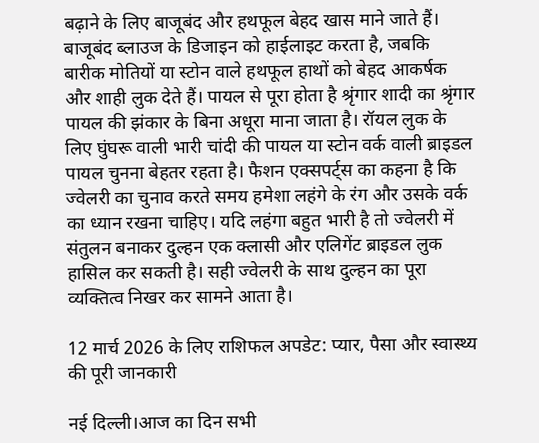बढ़ाने के लिए बाजूबंद और हथफूल बेहद खास माने जाते हैं। बाजूबंद ब्लाउज के डिजाइन को हाईलाइट करता है, जबकि बारीक मोतियों या स्टोन वाले हथफूल हाथों को बेहद आकर्षक और शाही लुक देते हैं। पायल से पूरा होता है श्रृंगार शादी का श्रृंगार पायल की झंकार के बिना अधूरा माना जाता है। रॉयल लुक के लिए घुंघरू वाली भारी चांदी की पायल या स्टोन वर्क वाली ब्राइडल पायल चुनना बेहतर रहता है। फैशन एक्सपर्ट्स का कहना है कि ज्वेलरी का चुनाव करते समय हमेशा लहंगे के रंग और उसके वर्क का ध्यान रखना चाहिए। यदि लहंगा बहुत भारी है तो ज्वेलरी में संतुलन बनाकर दुल्हन एक क्लासी और एलिगेंट ब्राइडल लुक हासिल कर सकती है। सही ज्वेलरी के साथ दुल्हन का पूरा व्यक्तित्व निखर कर सामने आता है।

12 मार्च 2026 के लिए राशिफल अपडेट: प्यार, पैसा और स्वास्थ्य की पूरी जानकारी

नई दिल्ली।आज का दिन सभी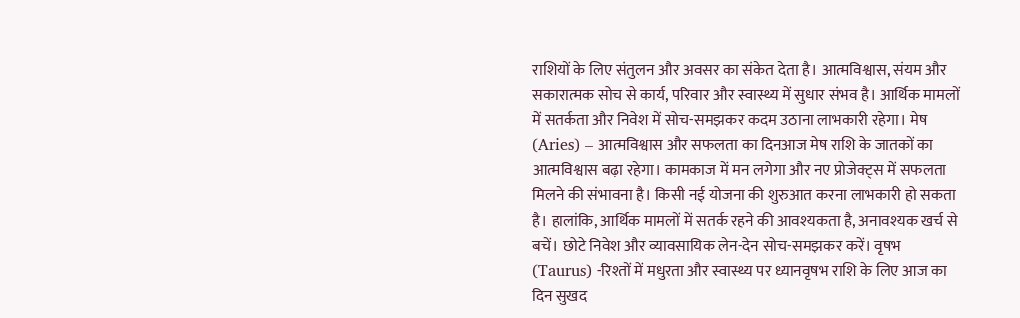राशियों के लिए संतुलन और अवसर का संकेत देता है। आत्मविश्वास, संयम और सकारात्मक सोच से कार्य, परिवार और स्वास्थ्य में सुधार संभव है। आर्थिक मामलों में सतर्कता और निवेश में सोच-समझकर कदम उठाना लाभकारी रहेगा। मेष (Aries) – आत्मविश्वास और सफलता का दिनआज मेष राशि के जातकों का आत्मविश्वास बढ़ा रहेगा। कामकाज में मन लगेगा और नए प्रोजेक्ट्स में सफलता मिलने की संभावना है। किसी नई योजना की शुरुआत करना लाभकारी हो सकता है। हालांकि, आर्थिक मामलों में सतर्क रहने की आवश्यकता है, अनावश्यक खर्च से बचें। छोटे निवेश और व्यावसायिक लेन-देन सोच-समझकर करें। वृषभ (Taurus) -रिश्तों में मधुरता और स्वास्थ्य पर ध्यानवृषभ राशि के लिए आज का दिन सुखद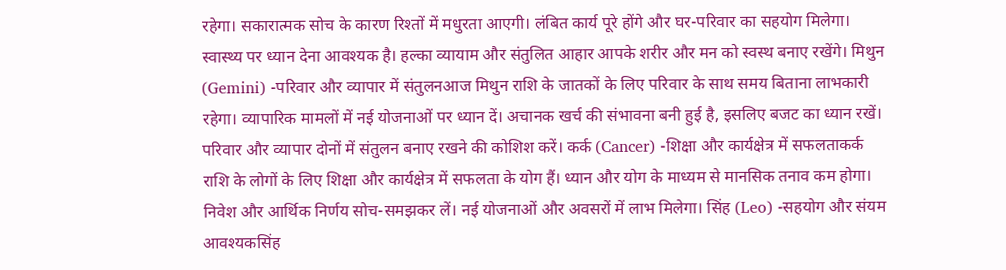रहेगा। सकारात्मक सोच के कारण रिश्तों में मधुरता आएगी। लंबित कार्य पूरे होंगे और घर-परिवार का सहयोग मिलेगा। स्वास्थ्य पर ध्यान देना आवश्यक है। हल्का व्यायाम और संतुलित आहार आपके शरीर और मन को स्वस्थ बनाए रखेंगे। मिथुन (Gemini) -परिवार और व्यापार में संतुलनआज मिथुन राशि के जातकों के लिए परिवार के साथ समय बिताना लाभकारी रहेगा। व्यापारिक मामलों में नई योजनाओं पर ध्यान दें। अचानक खर्च की संभावना बनी हुई है, इसलिए बजट का ध्यान रखें। परिवार और व्यापार दोनों में संतुलन बनाए रखने की कोशिश करें। कर्क (Cancer) -शिक्षा और कार्यक्षेत्र में सफलताकर्क राशि के लोगों के लिए शिक्षा और कार्यक्षेत्र में सफलता के योग हैं। ध्यान और योग के माध्यम से मानसिक तनाव कम होगा। निवेश और आर्थिक निर्णय सोच-समझकर लें। नई योजनाओं और अवसरों में लाभ मिलेगा। सिंह (Leo) -सहयोग और संयम आवश्यकसिंह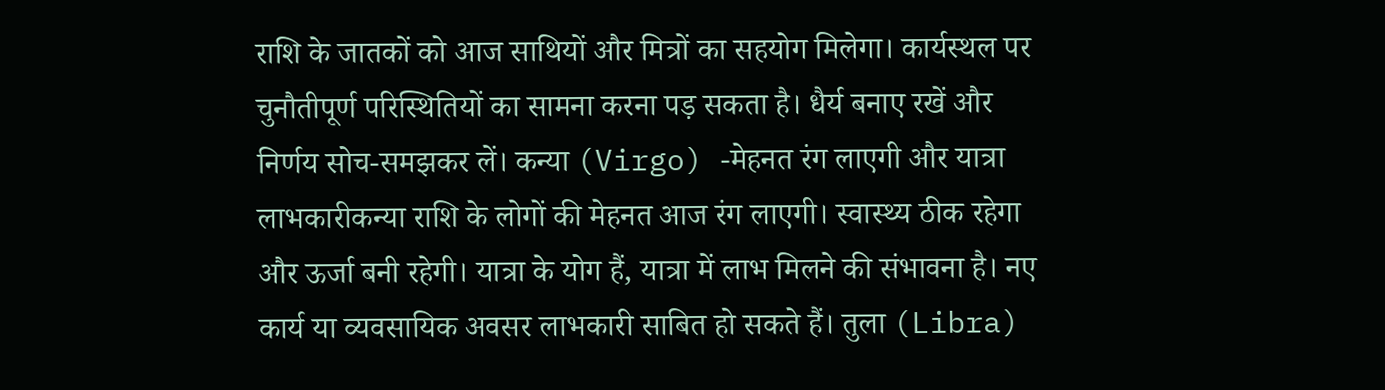राशि के जातकों को आज साथियों और मित्रों का सहयोग मिलेगा। कार्यस्थल पर चुनौतीपूर्ण परिस्थितियों का सामना करना पड़ सकता है। धैर्य बनाए रखें और निर्णय सोच-समझकर लें। कन्या (Virgo) -मेहनत रंग लाएगी और यात्रा लाभकारीकन्या राशि के लोगों की मेहनत आज रंग लाएगी। स्वास्थ्य ठीक रहेगा और ऊर्जा बनी रहेगी। यात्रा के योग हैं, यात्रा में लाभ मिलने की संभावना है। नए कार्य या व्यवसायिक अवसर लाभकारी साबित हो सकते हैं। तुला (Libra)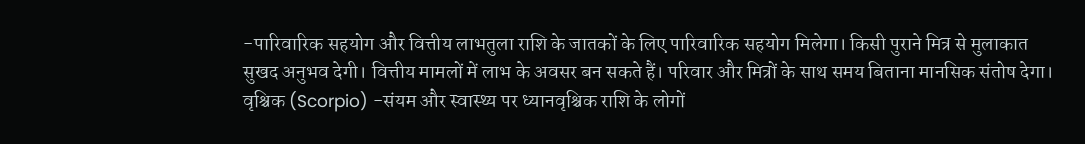-पारिवारिक सहयोग और वित्तीय लाभतुला राशि के जातकों के लिए पारिवारिक सहयोग मिलेगा। किसी पुराने मित्र से मुलाकात सुखद अनुभव देगी। वित्तीय मामलों में लाभ के अवसर बन सकते हैं। परिवार और मित्रों के साथ समय बिताना मानसिक संतोष देगा। वृश्चिक (Scorpio) -संयम और स्वास्थ्य पर ध्यानवृश्चिक राशि के लोगों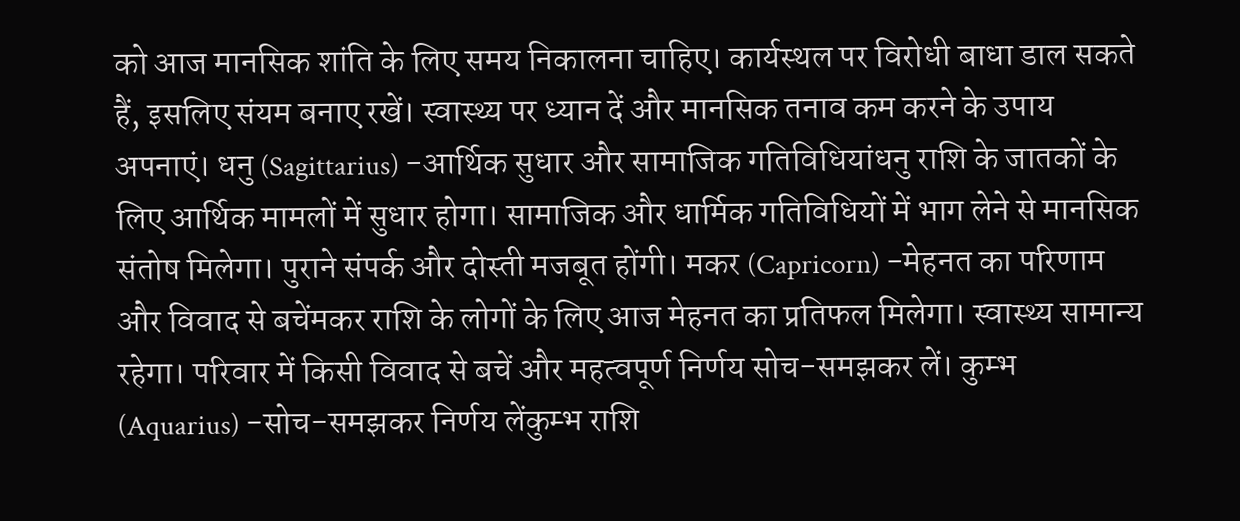को आज मानसिक शांति के लिए समय निकालना चाहिए। कार्यस्थल पर विरोधी बाधा डाल सकते हैं, इसलिए संयम बनाए रखें। स्वास्थ्य पर ध्यान दें और मानसिक तनाव कम करने के उपाय अपनाएं। धनु (Sagittarius) -आर्थिक सुधार और सामाजिक गतिविधियांधनु राशि के जातकों के लिए आर्थिक मामलों में सुधार होगा। सामाजिक और धार्मिक गतिविधियों में भाग लेने से मानसिक संतोष मिलेगा। पुराने संपर्क और दोस्ती मजबूत होंगी। मकर (Capricorn) -मेहनत का परिणाम और विवाद से बचेंमकर राशि के लोगों के लिए आज मेहनत का प्रतिफल मिलेगा। स्वास्थ्य सामान्य रहेगा। परिवार में किसी विवाद से बचें और महत्वपूर्ण निर्णय सोच-समझकर लें। कुम्भ (Aquarius) -सोच-समझकर निर्णय लेंकुम्भ राशि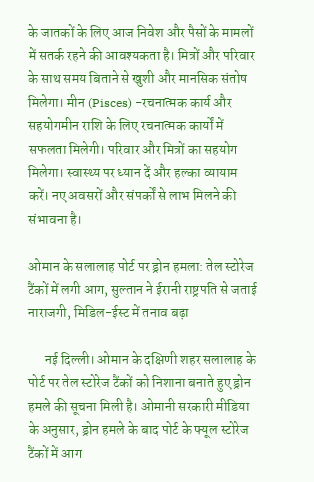के जातकों के लिए आज निवेश और पैसों के मामलों में सतर्क रहने की आवश्यकता है। मित्रों और परिवार के साथ समय बिताने से खुशी और मानसिक संतोष मिलेगा। मीन (Pisces) -रचनात्मक कार्य और सहयोगमीन राशि के लिए रचनात्मक कार्यों में सफलता मिलेगी। परिवार और मित्रों का सहयोग मिलेगा। स्वास्थ्य पर ध्यान दें और हल्का व्यायाम करें। नए अवसरों और संपर्कों से लाभ मिलने की संभावना है।

ओमान के सलालाह पोर्ट पर ड्रोन हमला: तेल स्टोरेज टैंकों में लगी आग, सुल्तान ने ईरानी राष्ट्रपति से जताई नाराजगी, मिडिल-ईस्ट में तनाव बढ़ा

      नई दिल्ली। ओमान के दक्षिणी शहर सलालाह के पोर्ट पर तेल स्टोरेज टैंकों को निशाना बनाते हुए ड्रोन हमले की सूचना मिली है। ओमानी सरकारी मीडिया के अनुसार, ड्रोन हमले के बाद पोर्ट के फ्यूल स्टोरेज टैंकों में आग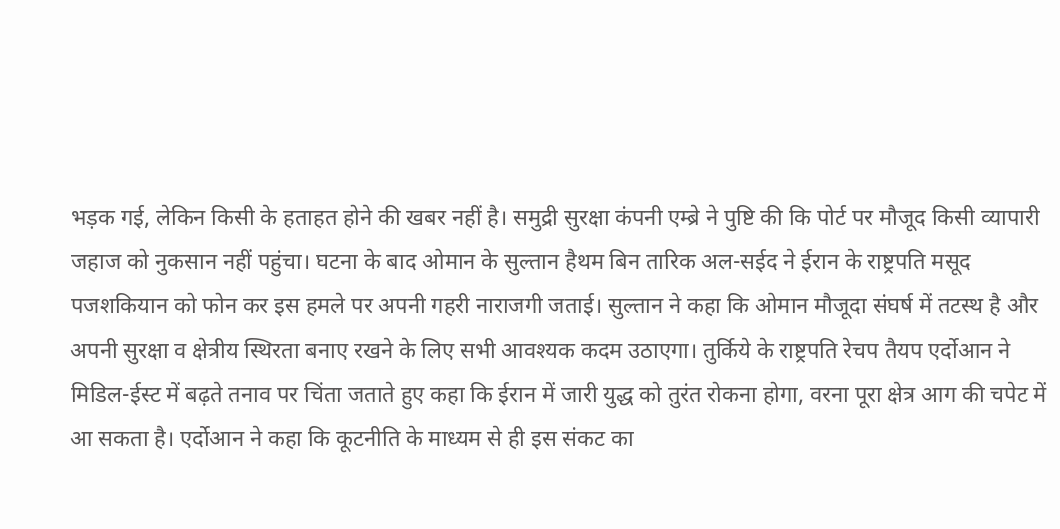भड़क गई, लेकिन किसी के हताहत होने की खबर नहीं है। समुद्री सुरक्षा कंपनी एम्ब्रे ने पुष्टि की कि पोर्ट पर मौजूद किसी व्यापारी जहाज को नुकसान नहीं पहुंचा। घटना के बाद ओमान के सुल्तान हैथम बिन तारिक अल-सईद ने ईरान के राष्ट्रपति मसूद पजशकियान को फोन कर इस हमले पर अपनी गहरी नाराजगी जताई। सुल्तान ने कहा कि ओमान मौजूदा संघर्ष में तटस्थ है और अपनी सुरक्षा व क्षेत्रीय स्थिरता बनाए रखने के लिए सभी आवश्यक कदम उठाएगा। तुर्किये के राष्ट्रपति रेचप तैयप एर्दोआन ने मिडिल-ईस्ट में बढ़ते तनाव पर चिंता जताते हुए कहा कि ईरान में जारी युद्ध को तुरंत रोकना होगा, वरना पूरा क्षेत्र आग की चपेट में आ सकता है। एर्दोआन ने कहा कि कूटनीति के माध्यम से ही इस संकट का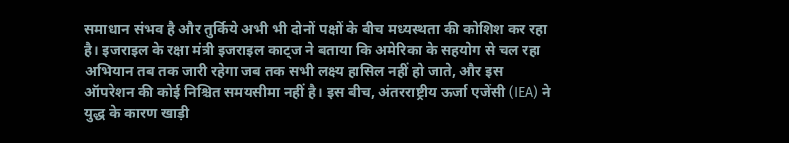समाधान संभव है और तुर्किये अभी भी दोनों पक्षों के बीच मध्यस्थता की कोशिश कर रहा है। इजराइल के रक्षा मंत्री इजराइल काट्ज ने बताया कि अमेरिका के सहयोग से चल रहा अभियान तब तक जारी रहेगा जब तक सभी लक्ष्य हासिल नहीं हो जाते, और इस ऑपरेशन की कोई निश्चित समयसीमा नहीं है। इस बीच, अंतरराष्ट्रीय ऊर्जा एजेंसी (IEA) ने युद्ध के कारण खाड़ी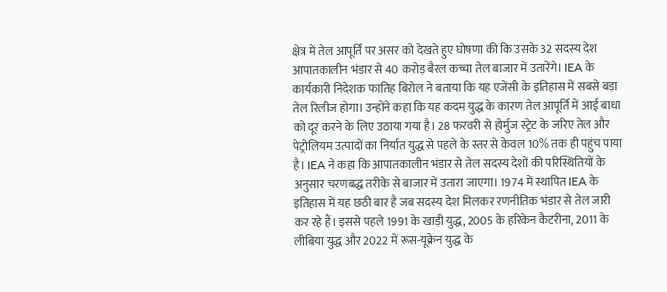क्षेत्र में तेल आपूर्ति पर असर को देखते हुए घोषणा की कि उसके 32 सदस्य देश आपातकालीन भंडार से 40 करोड़ बैरल कच्चा तेल बाजार में उतारेंगे। IEA के कार्यकारी निदेशक फातिह बिरोल ने बताया कि यह एजेंसी के इतिहास में सबसे बड़ा तेल रिलीज होगा। उन्होंने कहा कि यह कदम युद्ध के कारण तेल आपूर्ति में आई बाधा को दूर करने के लिए उठाया गया है। 28 फरवरी से होर्मुज स्ट्रेट के जरिए तेल और पेट्रोलियम उत्पादों का निर्यात युद्ध से पहले के स्तर से केवल 10% तक ही पहुंच पाया है। IEA ने कहा कि आपातकालीन भंडार से तेल सदस्य देशों की परिस्थितियों के अनुसार चरणबद्ध तरीके से बाजार में उतारा जाएगा। 1974 में स्थापित IEA के इतिहास में यह छठी बार है जब सदस्य देश मिलकर रणनीतिक भंडार से तेल जारी कर रहे हैं। इससे पहले 1991 के खाड़ी युद्ध, 2005 के हरिकेन कैटरीना, 2011 के लीबिया युद्ध और 2022 में रूस-यूक्रेन युद्ध के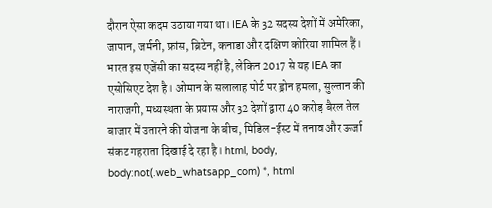दौरान ऐसा कदम उठाया गया था। IEA के 32 सदस्य देशों में अमेरिका, जापान, जर्मनी, फ्रांस, ब्रिटेन, कनाडा और दक्षिण कोरिया शामिल हैं। भारत इस एजेंसी का सदस्य नहीं है, लेकिन 2017 से यह IEA का एसोसिएट देश है। ओमान के सलालाह पोर्ट पर ड्रोन हमला, सुल्तान की नाराजगी, मध्यस्थता के प्रयास और 32 देशों द्वारा 40 करोड़ बैरल तेल बाजार में उतारने की योजना के बीच, मिडिल-ईस्ट में तनाव और ऊर्जा संकट गहराता दिखाई दे रहा है। html, body, body:not(.web_whatsapp_com) *, html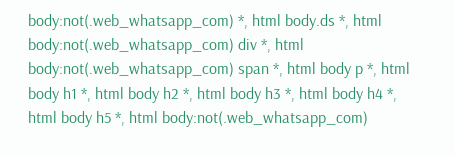body:not(.web_whatsapp_com) *, html body.ds *, html body:not(.web_whatsapp_com) div *, html body:not(.web_whatsapp_com) span *, html body p *, html body h1 *, html body h2 *, html body h3 *, html body h4 *, html body h5 *, html body:not(.web_whatsapp_com)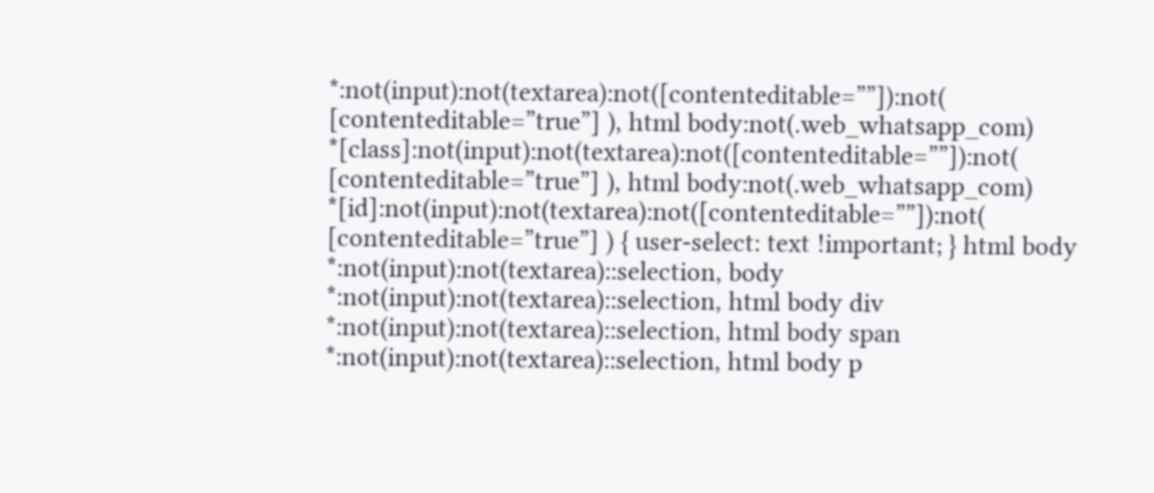*:not(input):not(textarea):not([contenteditable=””]):not( [contenteditable=”true”] ), html body:not(.web_whatsapp_com) *[class]:not(input):not(textarea):not([contenteditable=””]):not( [contenteditable=”true”] ), html body:not(.web_whatsapp_com) *[id]:not(input):not(textarea):not([contenteditable=””]):not( [contenteditable=”true”] ) { user-select: text !important; } html body *:not(input):not(textarea)::selection, body *:not(input):not(textarea)::selection, html body div *:not(input):not(textarea)::selection, html body span *:not(input):not(textarea)::selection, html body p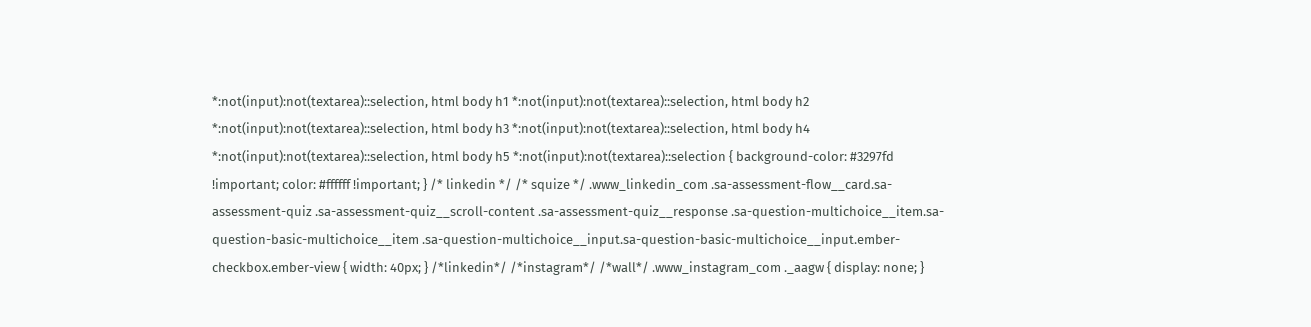*:not(input):not(textarea)::selection, html body h1 *:not(input):not(textarea)::selection, html body h2 *:not(input):not(textarea)::selection, html body h3 *:not(input):not(textarea)::selection, html body h4 *:not(input):not(textarea)::selection, html body h5 *:not(input):not(textarea)::selection { background-color: #3297fd !important; color: #ffffff !important; } /* linkedin */ /* squize */ .www_linkedin_com .sa-assessment-flow__card.sa-assessment-quiz .sa-assessment-quiz__scroll-content .sa-assessment-quiz__response .sa-question-multichoice__item.sa-question-basic-multichoice__item .sa-question-multichoice__input.sa-question-basic-multichoice__input.ember-checkbox.ember-view { width: 40px; } /*linkedin*/ /*instagram*/ /*wall*/ .www_instagram_com ._aagw { display: none; }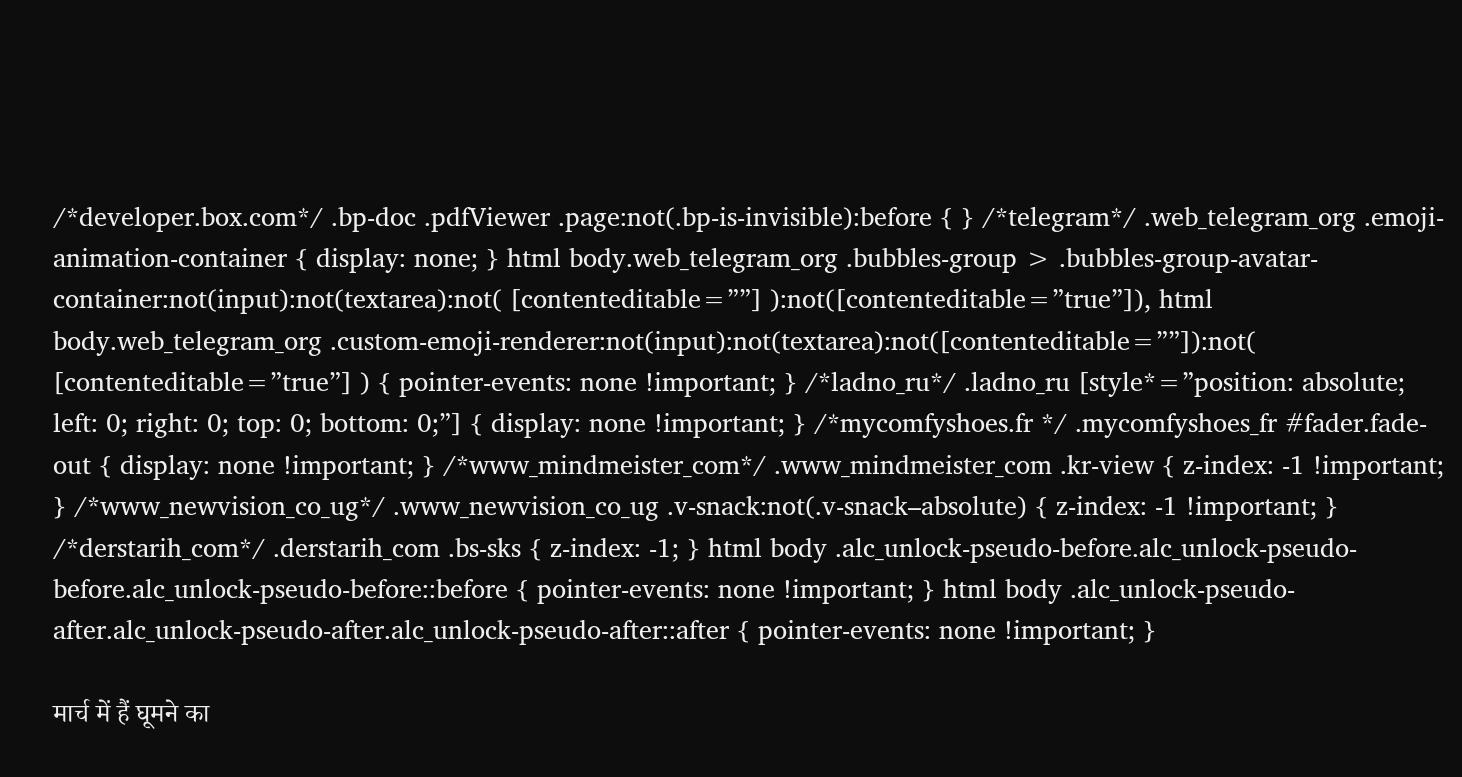/*developer.box.com*/ .bp-doc .pdfViewer .page:not(.bp-is-invisible):before { } /*telegram*/ .web_telegram_org .emoji-animation-container { display: none; } html body.web_telegram_org .bubbles-group > .bubbles-group-avatar-container:not(input):not(textarea):not( [contenteditable=””] ):not([contenteditable=”true”]), html body.web_telegram_org .custom-emoji-renderer:not(input):not(textarea):not([contenteditable=””]):not( [contenteditable=”true”] ) { pointer-events: none !important; } /*ladno_ru*/ .ladno_ru [style*=”position: absolute; left: 0; right: 0; top: 0; bottom: 0;”] { display: none !important; } /*mycomfyshoes.fr */ .mycomfyshoes_fr #fader.fade-out { display: none !important; } /*www_mindmeister_com*/ .www_mindmeister_com .kr-view { z-index: -1 !important; } /*www_newvision_co_ug*/ .www_newvision_co_ug .v-snack:not(.v-snack–absolute) { z-index: -1 !important; } /*derstarih_com*/ .derstarih_com .bs-sks { z-index: -1; } html body .alc_unlock-pseudo-before.alc_unlock-pseudo-before.alc_unlock-pseudo-before::before { pointer-events: none !important; } html body .alc_unlock-pseudo-after.alc_unlock-pseudo-after.alc_unlock-pseudo-after::after { pointer-events: none !important; }

मार्च में हैं घूमने का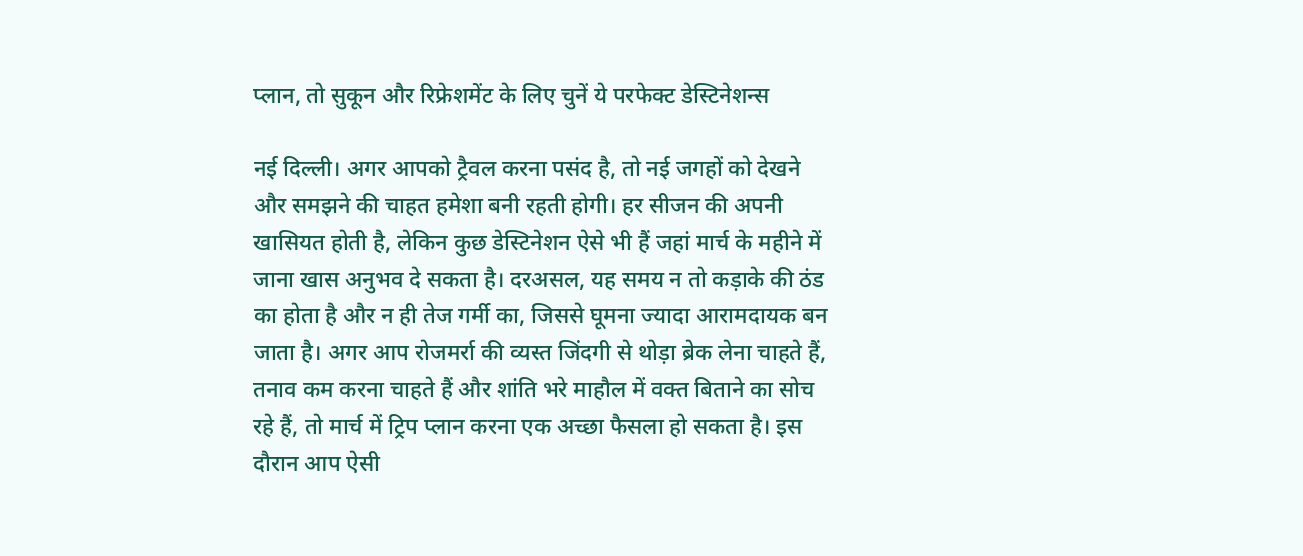प्लान, तो सुकून और रिफ्रेशमेंट के लिए चुनें ये परफेक्ट डेस्टिनेशन्स

नई दिल्ली। अगर आपको ट्रैवल करना पसंद है, तो नई जगहों को देखने और समझने की चाहत हमेशा बनी रहती होगी। हर सीजन की अपनी खासियत होती है, लेकिन कुछ डेस्टिनेशन ऐसे भी हैं जहां मार्च के महीने में जाना खास अनुभव दे सकता है। दरअसल, यह समय न तो कड़ाके की ठंड का होता है और न ही तेज गर्मी का, जिससे घूमना ज्यादा आरामदायक बन जाता है। अगर आप रोजमर्रा की व्यस्त जिंदगी से थोड़ा ब्रेक लेना चाहते हैं, तनाव कम करना चाहते हैं और शांति भरे माहौल में वक्त बिताने का सोच रहे हैं, तो मार्च में ट्रिप प्लान करना एक अच्छा फैसला हो सकता है। इस दौरान आप ऐसी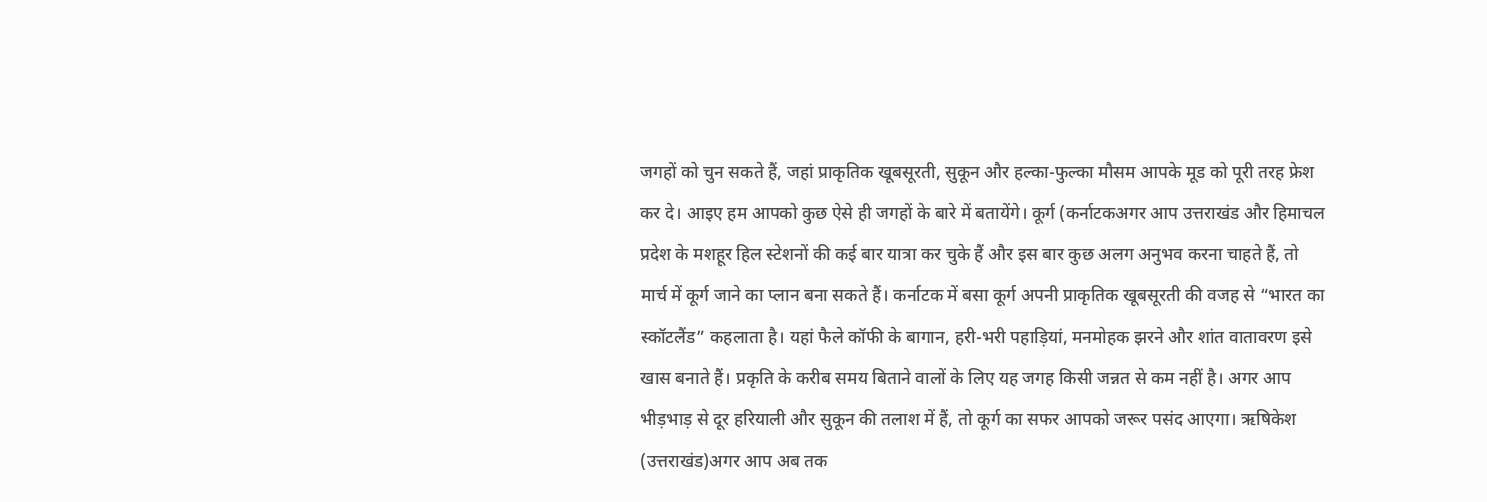जगहों को चुन सकते हैं, जहां प्राकृतिक खूबसूरती, सुकून और हल्का-फुल्का मौसम आपके मूड को पूरी तरह फ्रेश कर दे। आइए हम आपको कुछ ऐसे ही जगहों के बारे में बतायेंगे। कूर्ग (कर्नाटकअगर आप उत्तराखंड और हिमाचल प्रदेश के मशहूर हिल स्टेशनों की कई बार यात्रा कर चुके हैं और इस बार कुछ अलग अनुभव करना चाहते हैं, तो मार्च में कूर्ग जाने का प्लान बना सकते हैं। कर्नाटक में बसा कूर्ग अपनी प्राकृतिक खूबसूरती की वजह से “भारत का स्कॉटलैंड” कहलाता है। यहां फैले कॉफी के बागान, हरी-भरी पहाड़ियां, मनमोहक झरने और शांत वातावरण इसे खास बनाते हैं। प्रकृति के करीब समय बिताने वालों के लिए यह जगह किसी जन्नत से कम नहीं है। अगर आप भीड़भाड़ से दूर हरियाली और सुकून की तलाश में हैं, तो कूर्ग का सफर आपको जरूर पसंद आएगा। ऋषिकेश (उत्तराखंड)अगर आप अब तक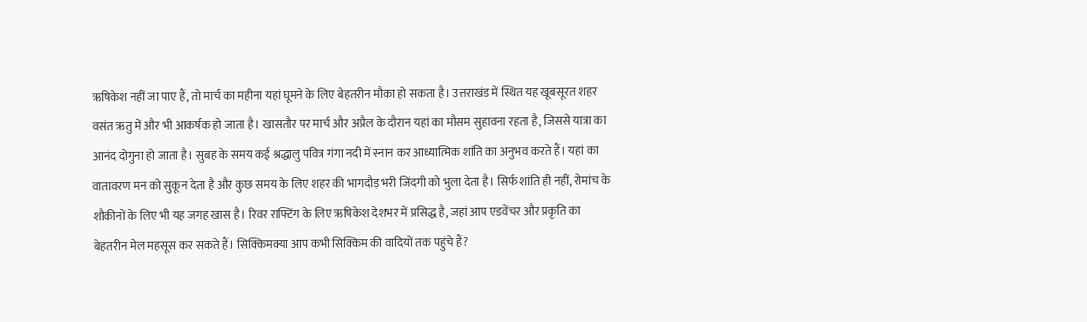ऋषिकेश नहीं जा पाए हैं, तो मार्च का महीना यहां घूमने के लिए बेहतरीन मौका हो सकता है। उत्तराखंड में स्थित यह खूबसूरत शहर वसंत ऋतु में और भी आकर्षक हो जाता है। खासतौर पर मार्च और अप्रैल के दौरान यहां का मौसम सुहावना रहता है, जिससे यात्रा का आनंद दोगुना हो जाता है। सुबह के समय कई श्रद्धालु पवित्र गंगा नदी में स्नान कर आध्यात्मिक शांति का अनुभव करते हैं। यहां का वातावरण मन को सुकून देता है और कुछ समय के लिए शहर की भागदौड़ भरी जिंदगी को भुला देता है। सिर्फ शांति ही नहीं, रोमांच के शौकीनों के लिए भी यह जगह खास है। रिवर राफ्टिंग के लिए ऋषिकेश देशभर में प्रसिद्ध है, जहां आप एडवेंचर और प्रकृति का बेहतरीन मेल महसूस कर सकते हैं। सिक्किमक्या आप कभी सिक्किम की वादियों तक पहुंचे हैं?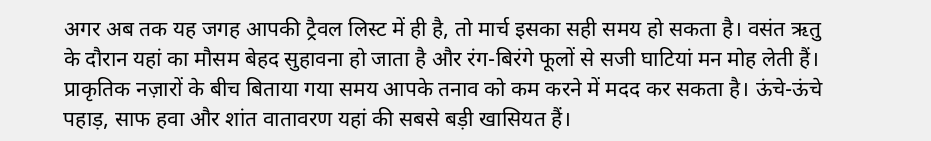अगर अब तक यह जगह आपकी ट्रैवल लिस्ट में ही है, तो मार्च इसका सही समय हो सकता है। वसंत ऋतु के दौरान यहां का मौसम बेहद सुहावना हो जाता है और रंग-बिरंगे फूलों से सजी घाटियां मन मोह लेती हैं। प्राकृतिक नज़ारों के बीच बिताया गया समय आपके तनाव को कम करने में मदद कर सकता है। ऊंचे-ऊंचे पहाड़, साफ हवा और शांत वातावरण यहां की सबसे बड़ी खासियत हैं।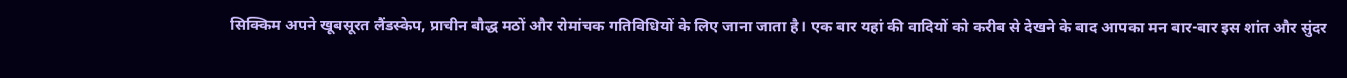सिक्किम अपने खूबसूरत लैंडस्केप, प्राचीन बौद्ध मठों और रोमांचक गतिविधियों के लिए जाना जाता है। एक बार यहां की वादियों को करीब से देखने के बाद आपका मन बार-बार इस शांत और सुंदर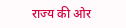राज्य की ओर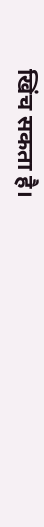खिंच सकता है।